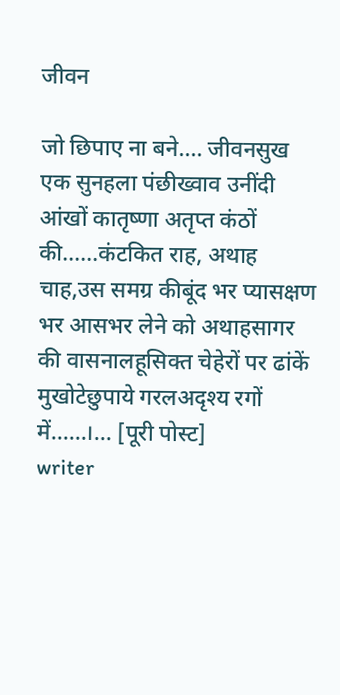जीवन

जो छिपाए ना बने.... जीवनसुख एक सुनहला पंछीख्वाव उनींदी आंखों कातृष्णा अतृप्त कंठों की......कंटकित राह, अथाह चाह,उस समग्र कीबूंद भर प्यासक्षण भर आसभर लेने को अथाहसागर की वासनालहूसिक्त चेहेरों पर ढांकें मुखोटेछुपाये गरलअदृश्य रगों में......।... [पूरी पोस्ट]
writer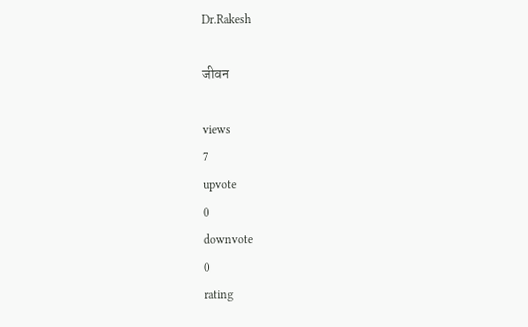Dr.Rakesh

जीवन

views
7
upvote
0
downvote
0
rating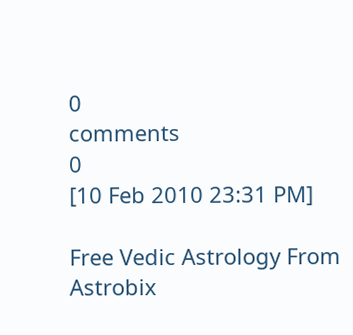0
comments
0
[10 Feb 2010 23:31 PM]

Free Vedic Astrology From Astrobix